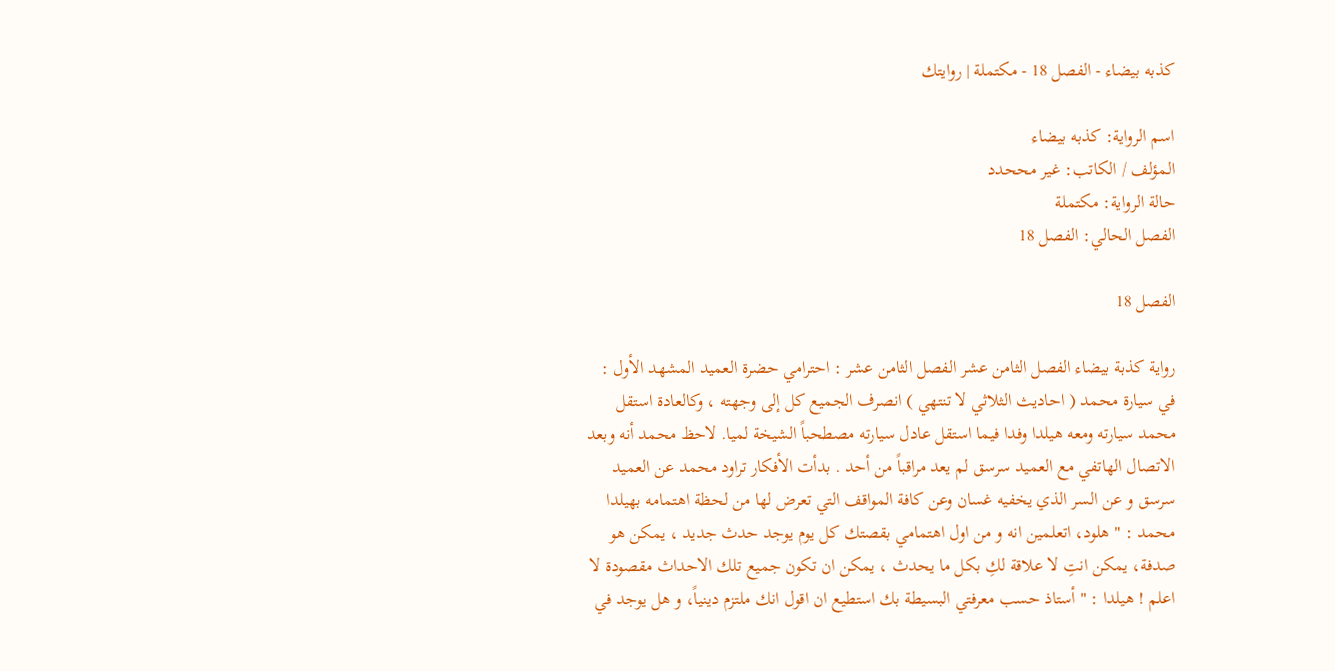كذبه بيضاء - الفصل 18 - مكتملة | روايتك

اسم الرواية: كذبه بيضاء
المؤلف / الكاتب: غير مححدد
حالة الرواية: مكتملة
الفصل الحالي: الفصل 18

الفصل 18

رواية كذبة بيضاء الفصل الثامن عشر الفصل الثامن عشر : احترامي حضرة العميد المشهد الأول : في سيارة محمد ( احاديث الثلاثي لا تنتهي ) انصرف الجميع كل إلى وجهته ، وكالعادة استقل محمد سيارته ومعه هيلدا وفدا فيما استقل عادل سيارته مصطحباً الشيخة لميا. لاحظ محمد أنه وبعد الاتصال الهاتفي مع العميد سرسق لم يعد مراقباً من أحد . بدأت الأفكار تراود محمد عن العميد سرسق و عن السر الذي يخفيه غسان وعن كافة المواقف التي تعرض لها من لحظة اهتمامه بهيلدا محمد : " هلود، اتعلمين انه و من اول اهتمامي بقصتك كل يوم يوجد حدث جديد ، يمكن هو صدفة، يمكن انتِ لا علاقة لكِ بكل ما يحدث ، يمكن ان تكون جميع تلك الاحداث مقصودة لا اعلم ! هيلدا : " أستاذ حسب معرفتي البسيطة بك استطيع ان اقول انك ملتزم دينياً، و هل يوجد في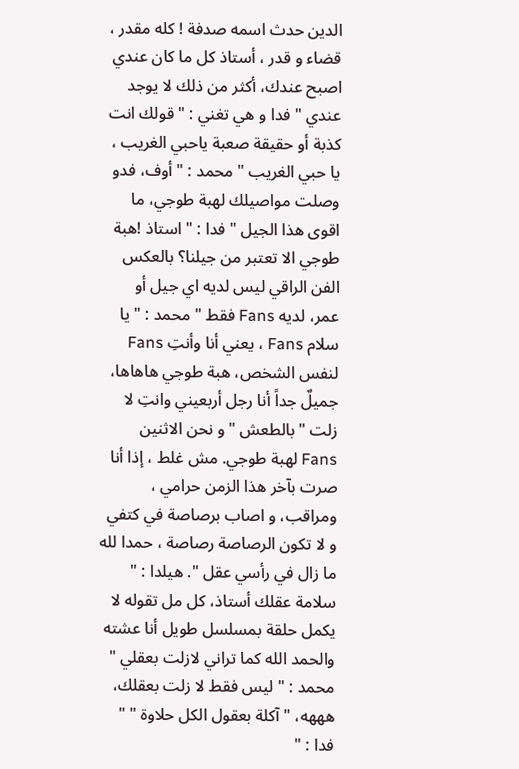الدين حدث اسمه صدفة ! كله مقدر ، قضاء و قدر ، أستاذ كل ما كان عندي اصبح عندك، أكثر من ذلك لا يوجد عندي " فدا و هي تغني : " قولك انت كذبة أو حقيقة صعبة ياحبي الغريب ، يا حبي الغريب " محمد : " أوف، فدو وصلت مواصيلك لهبة طوجي، ما اقوى هذا الجيل " فدا : " استاذ !هبة طوجي الا تعتبر من جيلنا؟ بالعكس الفن الراقي ليس لديه اي جيل أو عمر، لديه Fans فقط " محمد : " يا سلام Fans ، يعني أنا وأنتِ Fans لنفس الشخص، هبة طوجي هاهاها، جميلٌ جداً أنا رجل أربعيني وانتِ لا زلت " بالطعش " و نحن الاثنين Fans لهبة طوجي. مش غلط ، إذا أنا صرت بآخر هذا الزمن حرامي ، ومراقب، و اصاب برصاصة في كتفي و لا تكون الرصاصة رصاصة ، حمدا لله ما زال في رأسي عقل ". هيلدا : " سلامة عقلك أستاذ، كل مل تقوله لا يكمل حلقة بمسلسل طويل أنا عشته والحمد الله كما تراني لازلت بعقلي " محمد : " ليس فقط لا زلت بعقلك، هههه، " آكلة بعقول الكل حلاوة " " فدا : "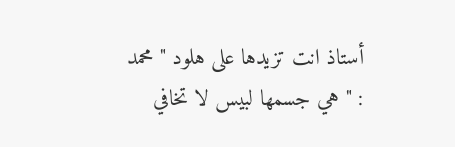أستاذ انت تزيدها على هلود " محمد : " هي جسمها لبيس لا تخافي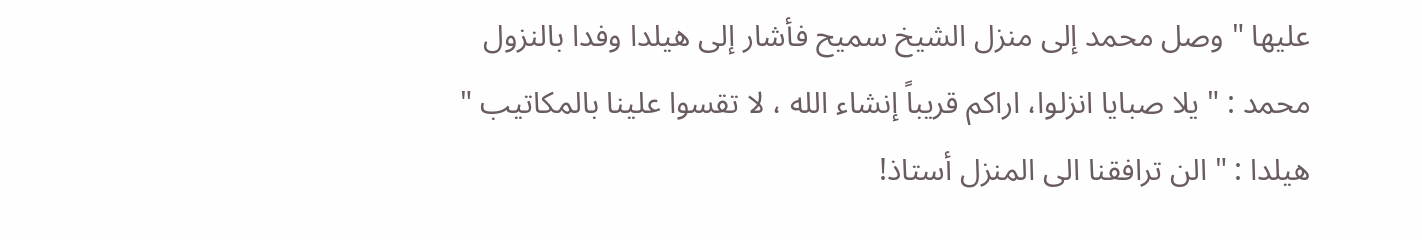عليها " وصل محمد إلى منزل الشيخ سميح فأشار إلى هيلدا وفدا بالنزول محمد : " يلا صبايا انزلوا، اراكم قريباً إنشاء الله ، لا تقسوا علينا بالمكاتيب " هيلدا : " الن ترافقنا الى المنزل أستاذ!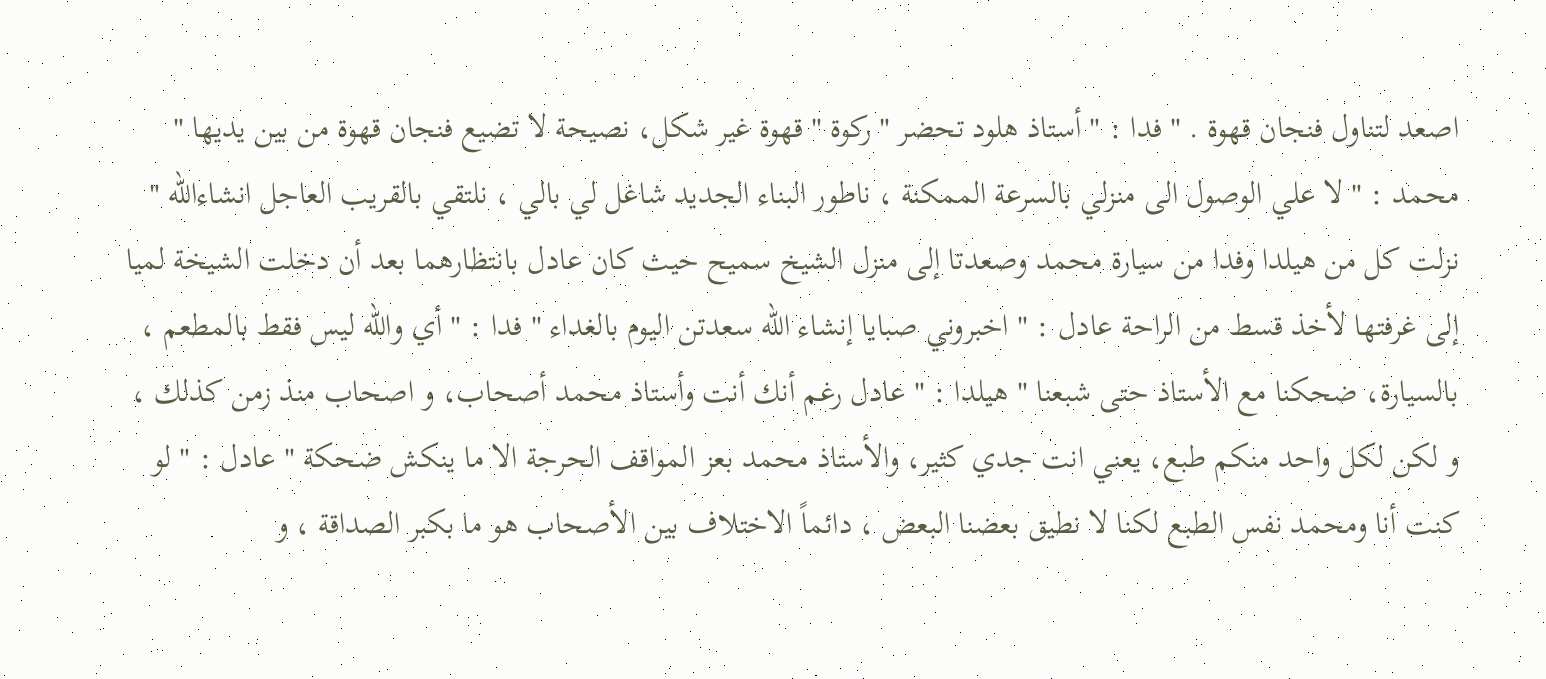اصعد لتناول فنجان قهوة . " فدا : " أستاذ هلود تحضر " ركوة " قهوة غير شكل، نصيحة لا تضيع فنجان قهوة من بين يديها " محمد : " لا علي الوصول الى منزلي بالسرعة الممكنة ، ناطور البناء الجديد شاغل لي بالي ، نلتقي بالقريب العاجل انشاءالله " نزلت كل من هيلدا وفدا من سيارة محمد وصعدتا إلى منزل الشيخ سميح حيث كان عادل بانتظارهما بعد أن دخلت الشيخة لميا إلى غرفتها لأخذ قسط من الراحة عادل : " اخبروني صبايا إنشاء الله سعدتن اليوم بالغداء " فدا : " أي والله ليس فقط بالمطعم ، بالسيارة، ضحكنا مع الأستاذ حتى شبعنا " هيلدا : " عادل رغم أنك أنت وأستاذ محمد أصحاب، و اصحاب منذ زمن كذلك ، و لكن لكل واحد منكم طبع، يعني انت جدي كثير، والأستاذ محمد بعز المواقف الحرجة الا ما ينكش ضحكة " عادل : " لو كنت أنا ومحمد نفس الطبع لكنا لا نطيق بعضنا البعض ، دائماً الاختلاف بين الأصحاب هو ما بكبر الصداقة ، و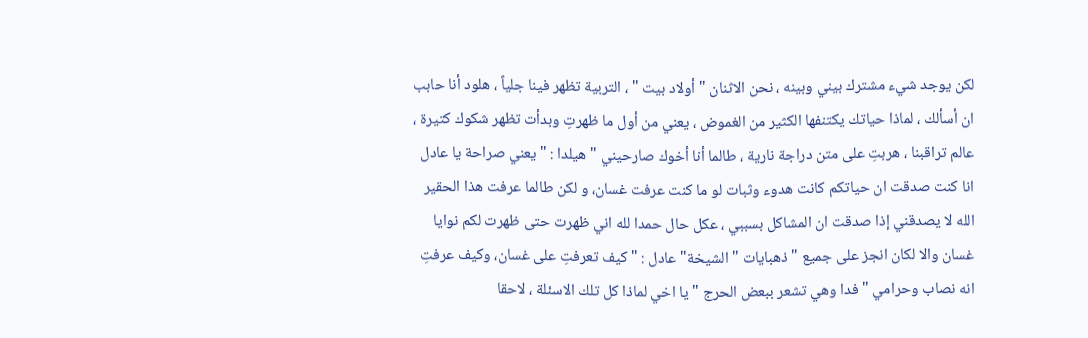لكن يوجد شيء مشترك بيني وبينه ، نحن الاثنان " أولاد بيت " ، التربية تظهر فينا جلياً ، هلود أنا حابب ان أسألك ، لماذا حياتك يكتنفها الكثير من الغموض ، يعني من أول ما ظهرتِ وبدأت تظهر شكوك كتيرة ، عالم تراقبنا ، هربتِ على متن دراجة نارية ، طالما أنا أخوك صارحيني " هيلدا : " يعني صراحة يا عادل انا كنت صدقت ان حياتكم كانت هدوء وثبات لو ما كنت عرفت غسان، و لكن طالما عرفت هذا الحقير الله لا يصدقني إذا صدقت ان المشاكل بسببي ، عكل حال حمدا لله اني ظهرت حتى ظهرت لكم نوايا غسان والا لكان انجز على جميع " ذهبايات " الشيخة" عادل : " كيف تعرفتِ على غسان، وكيف عرفتِ انه نصاب وحرامي " فدا وهي تشعر ببعض الحرج " يا اخي لماذا كل تلك الاسئلة ، لاحقا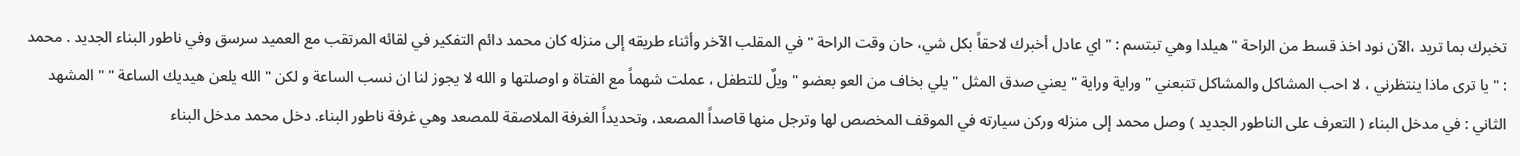تخبرك بما تريد ،الآن نود اخذ قسط من الراحة " هيلدا وهي تبتسم : " اي عادل أخبرك لاحقاً بكل شي، حان وقت الراحة " في المقلب الآخر وأثناء طريقه إلى منزله كان محمد دائم التفكير في لقائه المرتقب مع العميد سرسق وفي ناطور البناء الجديد . محمد : " يا ترى ماذا ينتظرني ، لا احب المشاكل والمشاكل تتبعني " وراية وراية " يعني صدق المثل " يلي بخاف من العو بعضو " ويلٌ للتطفل ، عملت شهماً مع الفتاة و اوصلتها و الله لا يجوز لنا ان نسب الساعة و لكن " الله يلعن هيديك الساعة " " المشهد الثاني : في مدخل البناء ( التعرف على الناطور الجديد ) وصل محمد إلى منزله وركن سيارته في الموقف المخصص لها وترجل منها قاصداً المصعد، وتحديداً الغرفة الملاصقة للمصعد وهي غرفة ناطور البناء. دخل محمد مدخل البناء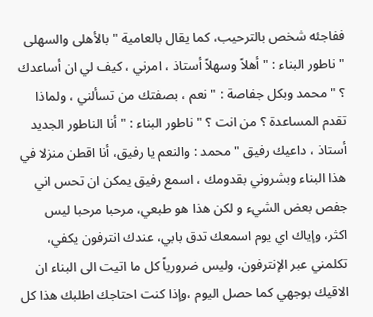ففاجئه شخص بالترحيب، كما يقال بالعامية " بالأهلى والسهلى " ناطور البناء : " أهلاً وسهلاً أستاذ ، امرني ، كيف لي ان أساعدك ؟ " محمد وبكل جفاصة : " نعم ، بصفتك من تسألني ، ولماذا تقدم المساعدة ؟ من انت ؟ " ناطور البناء : " أنا الناطور الجديد أستاذ ، داعيك رفيق " محمد : والنعم يا رفيق، أنا اقطن منزلا في هذا البناء وبشروني بقدومك ، اسمع رفيق يمكن ان تحس اني جفص بعض الشيء و لكن هذا هو طبعي، مرحبا مرحبا ليس اكثر، وإياك اي يوم اسمعك تدق بابي، عندك انترفون يكفي، تكلمني عبر الإنترفون، وليس ضرورياً كل ما اتيت الى البناء ان الاقيك بوجهي كما حصل اليوم ،وإذا كنت احتاجك اطلبك هذا كل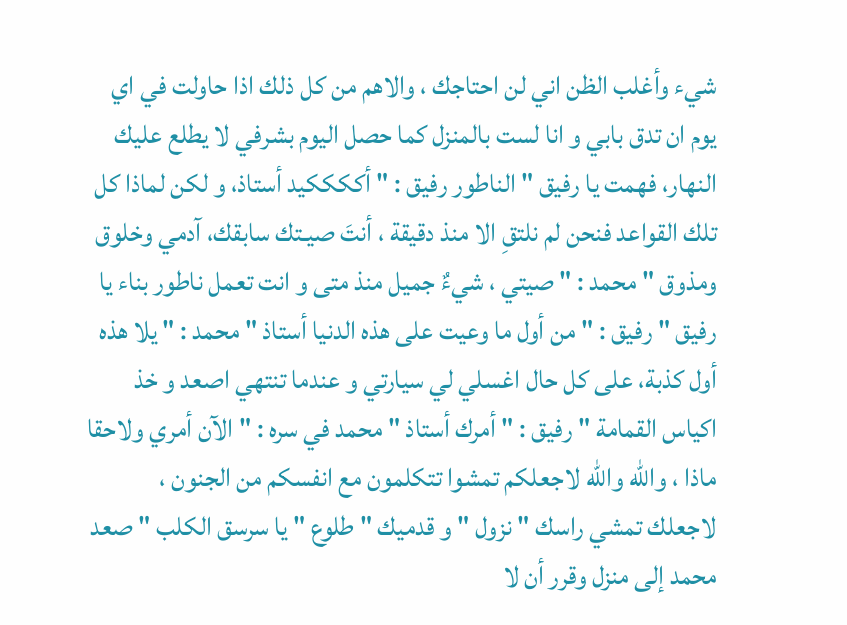شيء وأغلب الظن اني لن احتاجك ، والاهم من كل ذلك اذا حاولت في اي يوم ان تدق بابي و انا لست بالمنزل كما حصل اليوم بشرفي لا يطلع عليك النهار، فهمت يا رفيق " الناطور رفيق : " أككككيد أستاذ، و لكن لماذا كل تلك القواعد فنحن لم نلتقِ الا منذ دقيقة ، أنتَ صيـتك سابقك، آدمي وخلوق ومذوق " محمد : " صيتي ، شيءٌ جميل منذ متى و انت تعمل ناطور بناء يا رفيق " رفيق : " من أول ما وعيت على هذه الدنيا أستاذ " محمد : " يلا هذه أول كذبة، على كل حال اغسلي لي سيارتي و عندما تنتهي اصعد و خذ اكياس القمامة " رفيق : " أمرك أستاذ " محمد في سره : " الآن أمري ولاحقا ماذا ، والله والله لاجعلكم تمشوا تتكلمون مع انفسكم من الجنون ، لاجعلك تمشي راسك " نزول " و قدميك " طلوع " يا سرسق الكلب " صعد محمد إلى منزل وقرر أن لا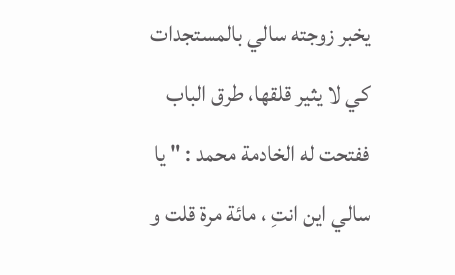يخبر زوجته سالي بالمستجدات كي لا يثير قلقها، طرق الباب ففتحت له الخادمة محمد : " يا سالي اين انتِ ، مائة مرة قلت و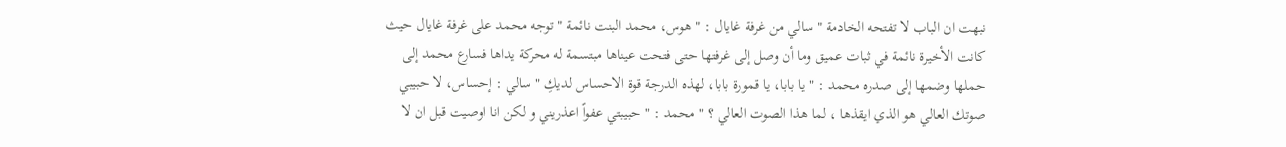نبهت ان الباب لا تفتحه الخادمة " سالي من غرفة غايال : " هوس، محمد البنت نائمة " توجه محمد على غرفة غايال حيث كانت الأخيرة نائمة في ثبات عميق وما أن وصل إلى غرفتها حتى فتحت عيناها مبتسمة له محركة يداها فسارع محمد إلى حملها وضمها إلى صدره محمد : " يا بابا، يا قمورة بابا، لهذه الدرجة قوة الاحساس لديكِ " سالي : إحساس، لا حبيبي صوتك العالي هو الذي ايقذها ، لما هذا الصوت العالي ؟ " محمد : " حبيبتي عفواً اعذريني و لكن انا اوصيت قبل ان لا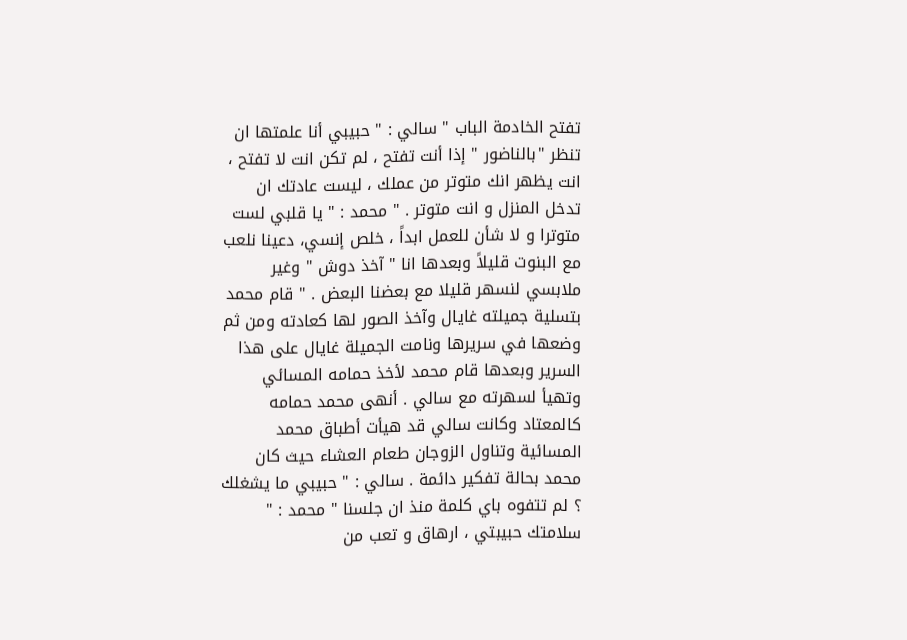تفتح الخادمة الباب " سالي : " حبيبي أنا علمتها ان تنظر "بالناضور " إذا أنت تفتح ، لم تكن انت لا تفتح ، انت يظهر انك متوتر من عملك ، ليست عادتك ان تدخل المنزل و انت متوتر . " محمد : " يا قلبي لست متوترا و لا شأن للعمل ابداً ، خلص إنسي، دعينا نلعب مع البنوت قليلاً وبعدها انا " آخذ دوش " وغير ملابسي لنسهر قليلا مع بعضنا البعض . " قام محمد بتسلية جميلته غايال وآخذ الصور لها كعادته ومن ثم وضعها في سريرها ونامت الجميلة غايال على هذا السرير وبعدها قام محمد لأخذ حمامه المسائي وتهيأ لسهرته مع سالي . أنهى محمد حمامه كالمعتاد وكانت سالي قد هيأت أطباق محمد المسائية وتناول الزوجان طعام العشاء حيث كان محمد بحالة تفكير دائمة . سالي : " حبيبي ما يشغلك ؟ لم تتفوه باي كلمة منذ ان جلسنا " محمد : " سلامتك حبيبتي ، ارهاق و تعب من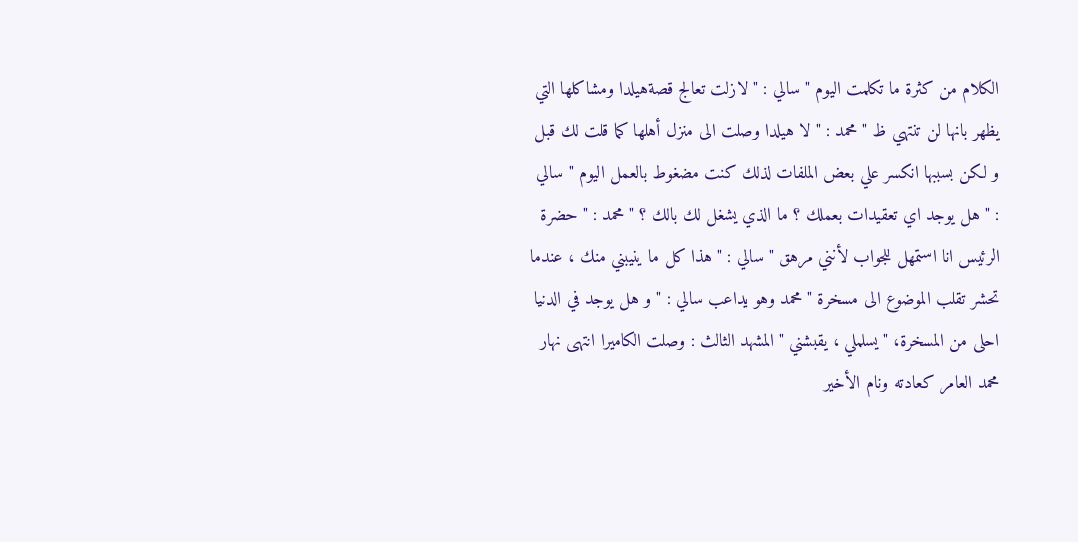الكلام من كثرة ما تكلمت اليوم " سالي : " لازلت تعالج قصةهيلدا ومشاكلها التي يظهر بانها لن تنتهي ظ " محمد : " لا هيلدا وصلت الى منزل أهلها كما قلت لك قبل و لكن بسببها انكسر علي بعض الملفات لذلك كنت مضغوط بالعمل اليوم " سالي : " هل يوجد اي تعقيدات بعملك ؟ ما الذي يشغل لك بالك ؟ " محمد : " حضرة الرئيس انا استمهل للجواب لأنني مرهق " سالي : " هذا كل ما ينيبني منك ، عندما تحشر تقلب الموضوع الى مسخرة " محمد وهو يداعب سالي : " و هل يوجد في الدنيا احلى من المسخرة، " يسلملي ، يقبشني " المشهد الثالث : وصلت الكاميرا انتهى نهار محمد العامر كعادته ونام الأخير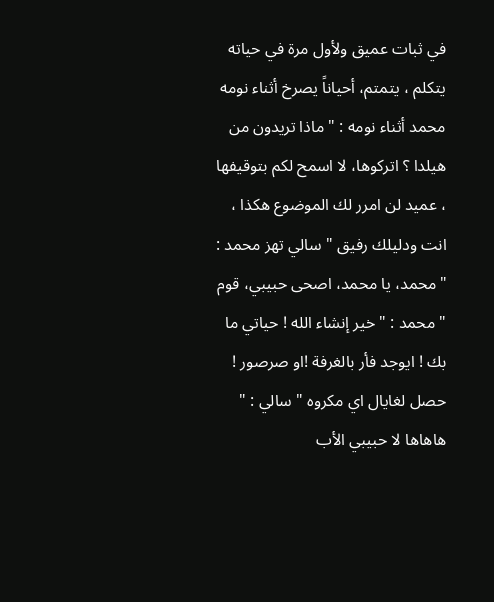في ثبات عميق ولأول مرة في حياته يتكلم ، يتمتم، أحياناً يصرخ أثناء نومه محمد أثناء نومه : " ماذا تريدون من هيلدا ؟ اتركوها، لا اسمح لكم بتوقيفها ، عميد لن امرر لك الموضوع هكذا ، انت ودليلك رفيق " سالي تهز محمد : "محمد، يا محمد، اصحى حبيبي، قوم " محمد : " خير إنشاء الله ! حياتي ما بك ! ايوجد فأر بالغرفة !او صرصور ! حصل لغايال اي مكروه " سالي : " هاهاها لا حبيبي الأب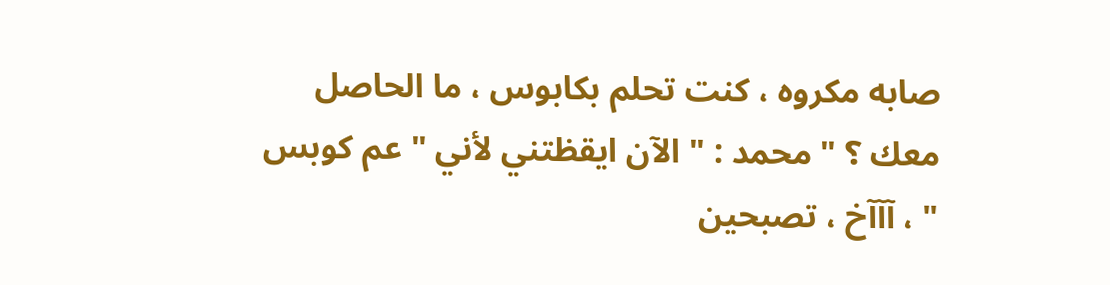صابه مكروه ، كنت تحلم بكابوس ، ما الحاصل معك ؟ " محمد : " الآن ايقظتني لأني " عم كوبس " ، آآآخ ، تصبحين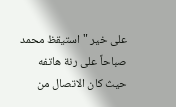على خير " استيقظ محمد صباحاً على رنة هاتفه حيث كان الاتصال من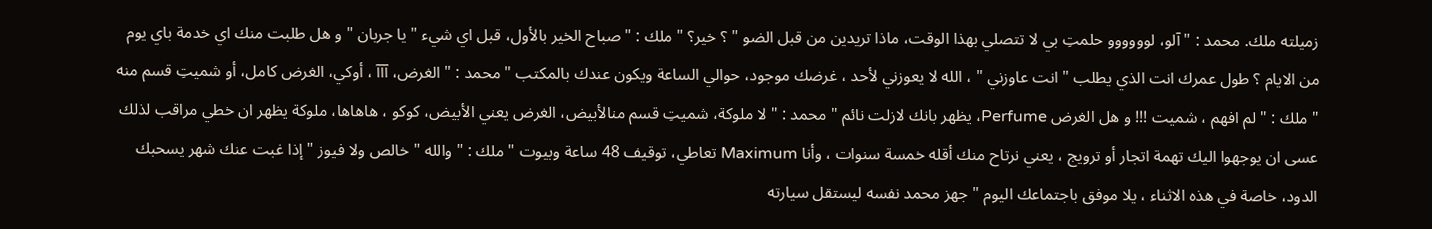زميلته ملك. محمد : " آلو، لوووووو حلمتِ بي لا تتصلي بهذا الوقت، ماذا تريدين من قبل الضو " ؟ خير؟ " ملك : " صباح الخير بالأول، قبل اي شيء " يا جربان " و هل طلبت منك اي خدمة باي يوم من الايام ؟ طول عمرك انت الذي يطلب " انت عاوزني " ، الله لا يعوزني لأحد ، غرضك موجود، حوالي الساعة ويكون عندك بالمكتب " محمد : " الغرض، آآآ ، أوكي، الغرض كامل، أو شميتِ قسم منه " ملك : " لم افهم ، شميت !!! و هل الغرض Perfume، يظهر بانك لازلت نائم " محمد : " لا ملوكة، شميتِ قسم منالأبيض، الغرض يعني الأبيض، كوكو ، هاهاها، ملوكة يظهر ان خطي مراقب لذلك عسى ان يوجهوا اليك تهمة اتجار أو ترويج ، يعني نرتاح منك أقله خمسة سنوات ، وأنا Maximum تعاطي، توقيف 48 ساعة وبيوت " ملك : " والله " خالص ولا فيوز " إذا غبت عنك شهر يسحبك الدود، خاصة في هذه الاثناء ، يلا موفق باجتماعك اليوم " جهز محمد نفسه ليستقل سيارته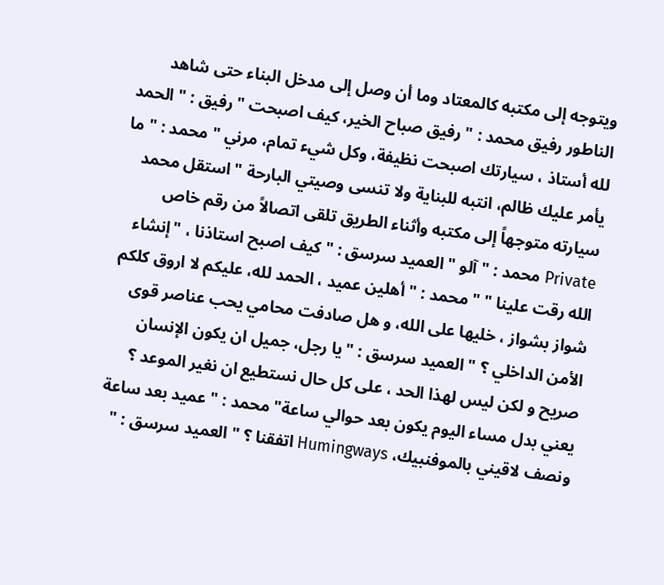ويتوجه إلى مكتبه كالمعتاد وما أن وصل إلى مدخل البناء حتى شاهد الناطور رفيق محمد : " رفيق صباح الخير، كيف اصبحت " رفيق : " الحمد لله أستاذ ، سيارتك اصبحت نظيفة، وكل شيء تمام، مرني " محمد : " ما يأمر عليك ظالم، انتبه للبناية ولا تنسى وصيتي البارحة " استقل محمد سيارته متوجهاً إلى مكتبه وأثناء الطريق تلقى اتصالاً من رقم خاص Private محمد : " آلو " العميد سرسق : " كيف اصبح استاذنا ، "إنشاء الله رقت علينا " " محمد : " أهلين عميد ، الحمد لله، عليكم لا اروق كلكم شواز بشواز ، خليها على الله، و هل صادفت محامي يحب عناصر قوى الأمن الداخلي ؟ " العميد سرسق : "يا رجل، جميل ان يكون الإنسان صريح و لكن ليس لهذا الحد ، على كل حال نستطيع ان نغير الموعد ؟ يعني بدل مساء اليوم يكون بعد حوالي ساعة" محمد : " عميد بعد ساعة ونصف لاقيني بالموفنبيك، Humingways اتفقنا ؟ " العميد سرسق : "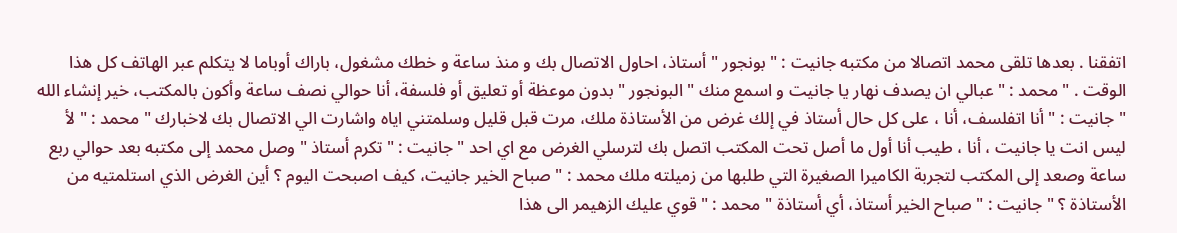اتفقنا . بعدها تلقى محمد اتصالا من مكتبه جانيت : " بونجور " أستاذ، احاول الاتصال بك و منذ ساعة و خطك مشغول، باراك أوباما لا يتكلم عبر الهاتف كل هذا الوقت . " محمد : " عبالي ان يصدف نهار يا جانيت و اسمع منك " البونجور " بدون موعظة أو تعليق أو فلسفة، أنا حوالي نصف ساعة وأكون بالمكتب، خير إنشاء الله " جانيت : " أنا اتفلسف، أنا ، على كل حال أستاذ في إلك غرض من الأستاذة ملك، مرت قبل قليل وسلمتني اياه واشارت الي الاتصال بك لاخبارك " محمد : " لأ ليس انت يا جانيت ، أنا ، طيب أنا أول ما أصل تحت المكتب اتصل بك لترسلي الغرض مع اي احد " جانيت : " تكرم أستاذ " وصل محمد إلى مكتبه بعد حوالي ربع ساعة وصعد إلى المكتب لتجربة الكاميرا الصغيرة التي طلبها من زميلته ملك محمد : " صباح الخير جانيت، كيف اصبحت اليوم ؟ أين الغرض الذي استلمتيه من الأستاذة ؟ " جانيت : " صباح الخير أستاذ، أي أستاذة " محمد : "قوي عليك الزهيمر الى هذا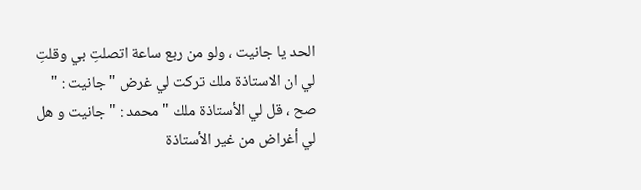الحد يا جانيت ، ولو من ربع ساعة اتصلتِ بي وقلتِ لي ان الاستاذة ملك تركت لي غرض " جانيت : " صح ، قل لي الأستاذة ملك " محمد : " جانيت و هل لي أغراض من غير الأستاذة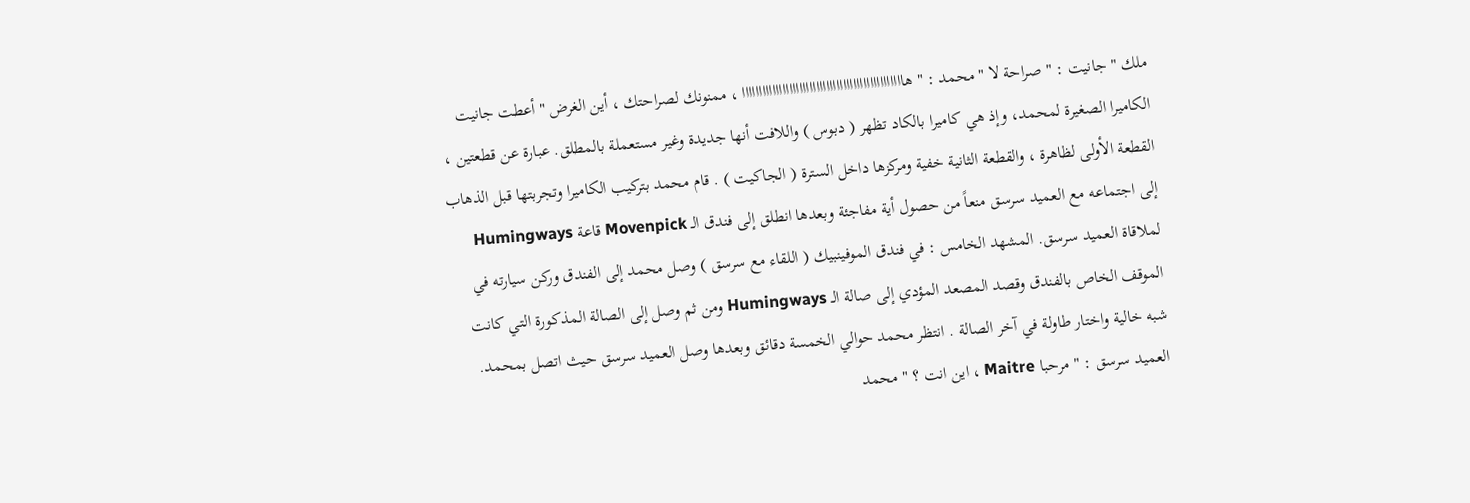ملك " جانيت : " صراحة لا " محمد : " هاااااااااااااااااااااااااااااااااااااااااااااااا ، ممنونك لصراحتك ، أين الغرض " أعطت جانيت الكاميرا الصغيرة لمحمد، وإذ هي كاميرا بالكاد تظهر ( دبوس ) واللافت أنها جديدة وغير مستعملة بالمطلق. عبارة عن قطعتين ، القطعة الأولى لظاهرة ، والقطعة الثانية خفية ومركزها داخل السترة ( الجاكيت ) . قام محمد بتركيب الكاميرا وتجربتها قبل الذهاب إلى اجتماعه مع العميد سرسق منعاً من حصول أية مفاجئة وبعدها انطلق إلى فندق الـ Movenpick قاعة Humingways لملاقاة العميد سرسق. المشهد الخامس : في فندق الموفينبيك ( اللقاء مع سرسق ) وصل محمد إلى الفندق وركن سيارته في الموقف الخاص بالفندق وقصد المصعد المؤدي إلى صالة الـ Humingways ومن ثم وصل إلى الصالة المذكورة التي كانت شبه خالية واختار طاولة في آخر الصالة . انتظر محمد حوالي الخمسة دقائق وبعدها وصل العميد سرسق حيث اتصل بمحمد. العميد سرسق : " مرحبا Maitre ، اين انت ؟ " محمد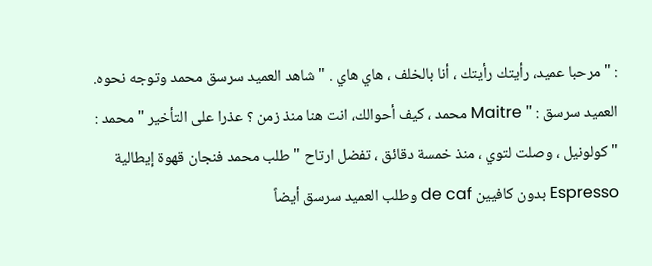: " مرحبا عميد، رأيتك رأيتك ، أنا بالخلف ، هاي هاي . " شاهد العميد سرسق محمد وتوجه نحوه. العميد سرسق : " Maitre محمد ، كيف أحوالك، انت هنا منذ زمن ؟ عذرا على التأخير " محمد : " كولونيل ، وصلت لتوي ، منذ خمسة دقائق ، تفضل ارتاح " طلب محمد فنجان قهوة إيطالية Espresso بدون كافيين de caf وطلب العميد سرسق أيضاً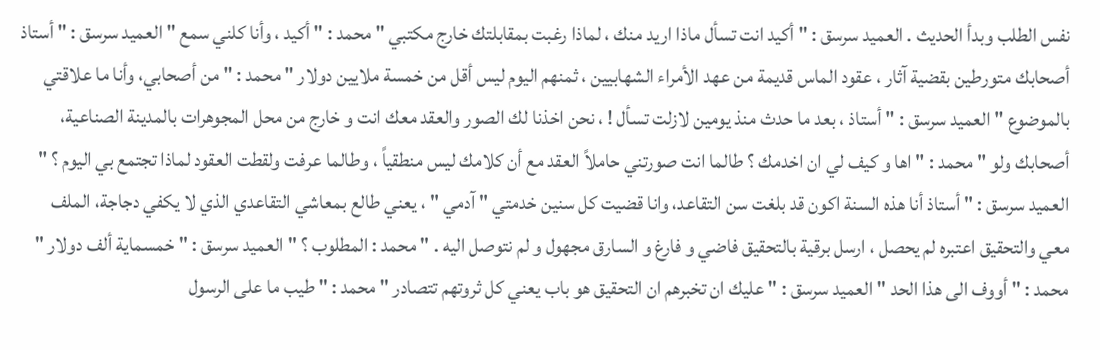نفس الطلب وبدأ الحديث . العميد سرسق : " أكيد انت تسأل ماذا اريد منك ، لماذا رغبت بمقابلتك خارج مكتبي " محمد : " أكيد ، وأنا كلني سمع " العميد سرسق : " أستاذ أصحابك متورطين بقضية آثار ، عقود الماس قديمة من عهد الأمراء الشهابيين ، ثمنهم اليوم ليس أقل من خمسة ملايين دولار " محمد : " من أصحابي، وأنا ما علاقتي بالموضوع " العميد سرسق : " أستاذ ، بعد ما حدث منذ يومين لازلت تسأل ! ، نحن اخذنا لك الصور والعقد معك انت و خارج من محل المجوهرات بالمدينة الصناعية، أصحابك ولو " محمد : " اها و كيف لي ان اخدمك ؟ طالما انت صورتني حاملاً العقد مع أن كلامك ليس منطقياً ، وطالما عرفت ولقطت العقود لماذا تجتمع بي اليوم ؟ " العميد سرسق : " أستاذ أنا هذه السنة اكون قد بلغت سن التقاعد، وانا قضيت كل سنين خدمتي " آدمي " ، يعني طالع بمعاشي التقاعدي الذي لا يكفي دجاجة، الملف معي والتحقيق اعتبره لم يحصل ، ارسل برقية بالتحقيق فاضي و فارغ و السارق مجهول و لم نتوصل اليه . " محمد : المطلوب ؟ " العميد سرسق : " خمسماية ألف دولار " محمد : " أووف الى هذا الحد " العميد سرسق : " عليك ان تخبرهم ان التحقيق هو باب يعني كل ثروتهم تتصادر " محمد : " طيب ما على الرسول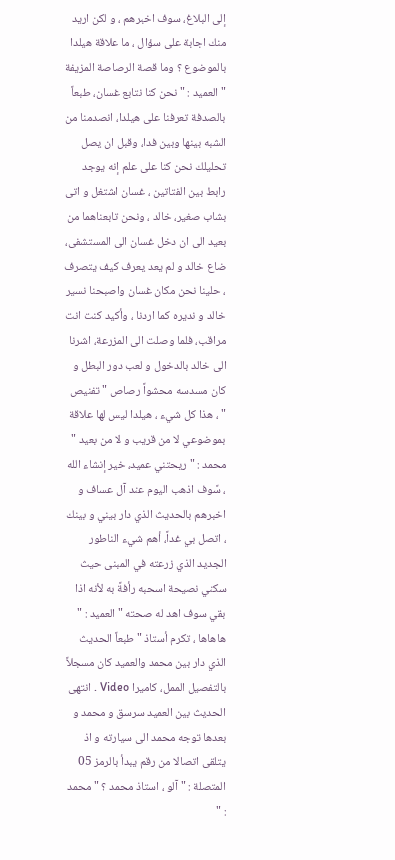إلى البلاغ، سوف اخبرهم ، و لكن اريد منك اجابة على سؤال ، ما علاقة هيلدا بالموضوع ؟ وما قصة الرصاصة المزيفة " العميد : " نحن كنا نتابع غسان، طبعاً بالصدفة تعرفنا على هيلدا، انصدمنا من الشبه بينها وبين فدا، وقبل ان يصل تحليلك نحن كنا على علم إنه يوجد رابط بين الفتاتين ، غسان اشتغل و اتى بشاب صغير، خالد ، ونحن تابعناهما من بعيد الى ان دخل غسان الى المستشفى، ضاع خالد و لم يعد يعرف كيف يتصرف ، حلينا نحن مكان غسان واصبحنا نسير خالد و نديره كما اردنا ، وأكيد كنت انت مراقب، فلما وصلت الى المزرعة، اشرنا الى خالد بالدخول و لعب دور البطل و كان مسدسه محشواً رصاص " تفنيص " ، هذا كل شيء ، هيلدا ليس لها علاقة بموضوعي لا من قريب و لا من بعيد " محمد : " ريحتني عميد، خير إنشاء الله ، سًوف اذهب اليوم عند آل عساف و اخبرهم بالحديث الذي دار بيني و بينك ، اتصل بي غداً، أهم شيء الناطور الجديد الذي زرعته في المبنى حيث سكني نصيحة اسحبه رأفةً به لأنه اذا بقي سوف اهد له صحته " العميد : " هاهاها ، تكرم أستاذ " طبعاً الحديث الذي دار بين محمد والعميد كان مسجلاً بالتفصيل الممل، كاميرا Video . انتهى الحديث بين العميد سرسق و محمد و بعدها توجه محمد الى سيارته و اذ يتلقى اتصالا من رقم يبدأ بالرمز 05 المتصلة : " آلو ، استاذ محمد ؟ " محمد : "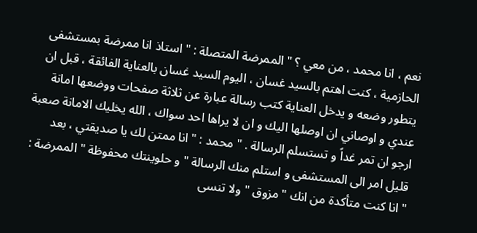نعم ، انا محمد ، من معي ؟ " الممرضة المتصلة : " استاذ انا ممرضة بمستشفى الحازمية ، كنت اهتم بالسيد غسان ، اليوم السيد غسان بالعناية الفائقة ، قبل ان يتطور وضعه و يدخل العناية كتب رسالة عبارة عن ثلاثة صفحات ووضعها امانة عندي و اوصاني ان اوصلها اليك و ان لا يراها احد سواك ، الله يخليك الامانة صعبة ارجو ان تمر غداً و تستسلم الرسالة . " محمد : " انا ممتن لك يا صديقتي ، بعد قليل امر الى المستشفى و استلم منك الرسالة "و حلوينتك محفوظة " الممرضة : " انا كنت متأكدة من انك "مزوق " ولا تنسى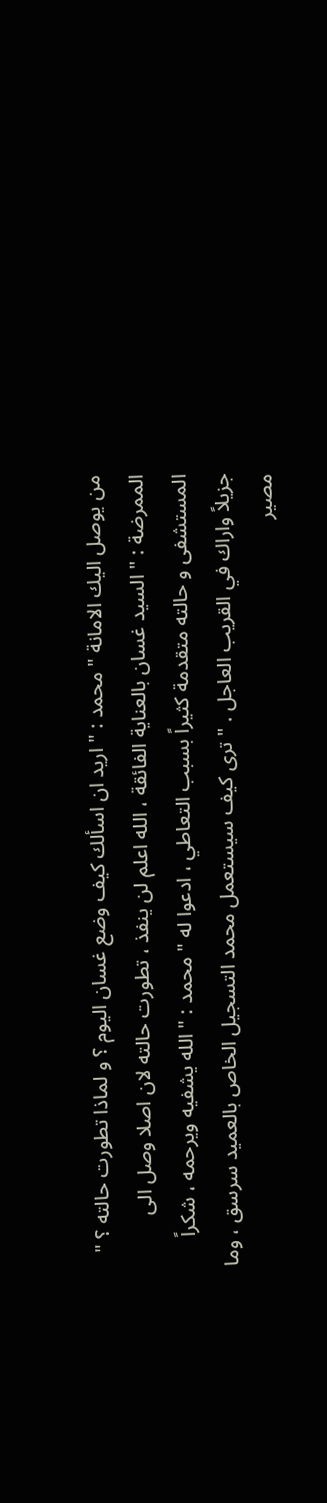من يوصل اليك الامانة " محمد : " اريد ان اسألك كيف وضع غسان اليوم ؟ و لماذا تطورت حالته ؟ " الممرضة : " السيد غسان بالعناية الفائقة ، الله اعلم لن ينفذ ، تطورت حالته لان اصلا وصل الى المستشفى و حالته متقدمة كثيراً بسبب التعاطي ، ادعوا له " محمد : " الله يشفيه ويرحمه ، شكراً جزيلاً واراك في القريب العاجل . " ترى كيف سيستعمل محمد التسجيل الخاص بالعميد سرسق ، وما مصير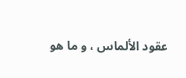عقود الألماس ، و ما هو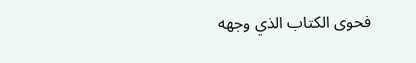فحوى الكتاب الذي وجهه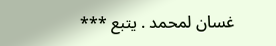غسان لمحمد . يتبع ***